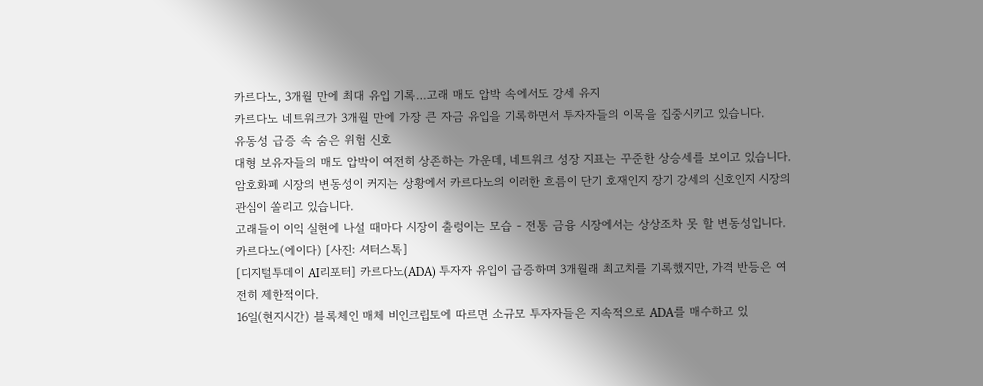카르다노, 3개월 만에 최대 유입 기록…고래 매도 압박 속에서도 강세 유지
카르다노 네트워크가 3개월 만에 가장 큰 자금 유입을 기록하면서 투자자들의 이목을 집중시키고 있습니다.
유동성 급증 속 숨은 위험 신호
대형 보유자들의 매도 압박이 여전히 상존하는 가운데, 네트워크 성장 지표는 꾸준한 상승세를 보이고 있습니다. 암호화폐 시장의 변동성이 커지는 상황에서 카르다노의 이러한 흐름이 단기 호재인지 장기 강세의 신호인지 시장의 관심이 쏠리고 있습니다.
고래들이 이익 실현에 나설 때마다 시장이 출렁이는 모습 - 전통 금융 시장에서는 상상조차 못 할 변동성입니다.
카르다노(에이다) [사진: 셔터스톡]
[디지털투데이 AI리포터] 카르다노(ADA) 투자자 유입이 급증하며 3개월래 최고치를 기록했지만, 가격 반등은 여전히 제한적이다.
16일(현지시간) 블록체인 매체 비인크립토에 따르면 소규모 투자자들은 지속적으로 ADA를 매수하고 있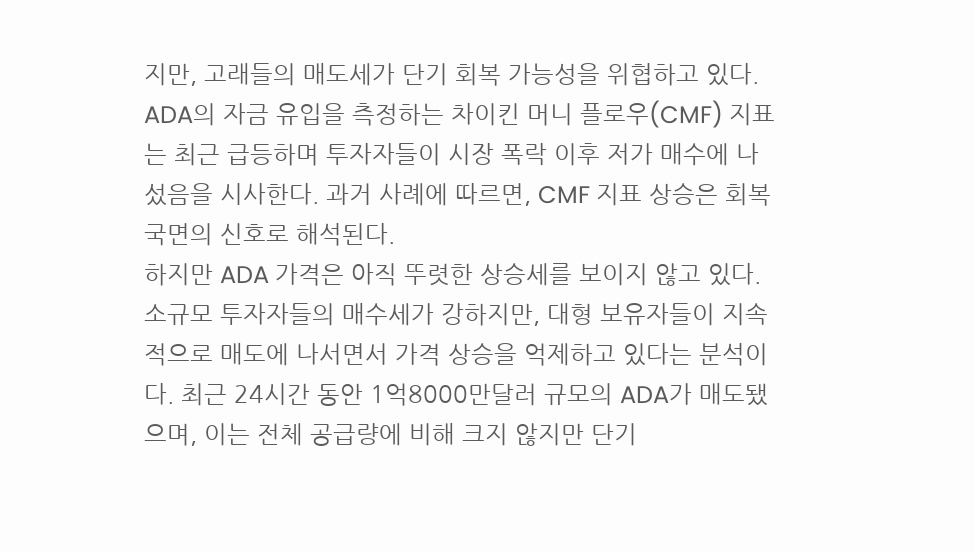지만, 고래들의 매도세가 단기 회복 가능성을 위협하고 있다.
ADA의 자금 유입을 측정하는 차이킨 머니 플로우(CMF) 지표는 최근 급등하며 투자자들이 시장 폭락 이후 저가 매수에 나섰음을 시사한다. 과거 사례에 따르면, CMF 지표 상승은 회복 국면의 신호로 해석된다.
하지만 ADA 가격은 아직 뚜렷한 상승세를 보이지 않고 있다. 소규모 투자자들의 매수세가 강하지만, 대형 보유자들이 지속적으로 매도에 나서면서 가격 상승을 억제하고 있다는 분석이다. 최근 24시간 동안 1억8000만달러 규모의 ADA가 매도됐으며, 이는 전체 공급량에 비해 크지 않지만 단기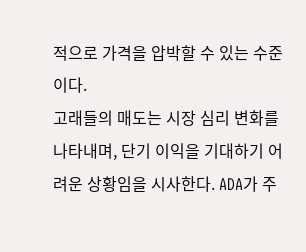적으로 가격을 압박할 수 있는 수준이다.
고래들의 매도는 시장 심리 변화를 나타내며, 단기 이익을 기대하기 어려운 상황임을 시사한다. ADA가 주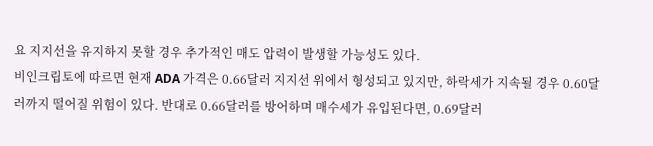요 지지선을 유지하지 못할 경우 추가적인 매도 압력이 발생할 가능성도 있다.
비인크립토에 따르면 현재 ADA 가격은 0.66달러 지지선 위에서 형성되고 있지만, 하락세가 지속될 경우 0.60달러까지 떨어질 위험이 있다. 반대로 0.66달러를 방어하며 매수세가 유입된다면, 0.69달러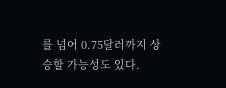를 넘어 0.75달러까지 상승할 가능성도 있다.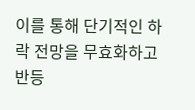이를 통해 단기적인 하락 전망을 무효화하고 반등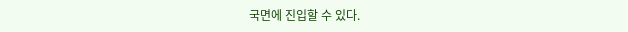국면에 진입할 수 있다.